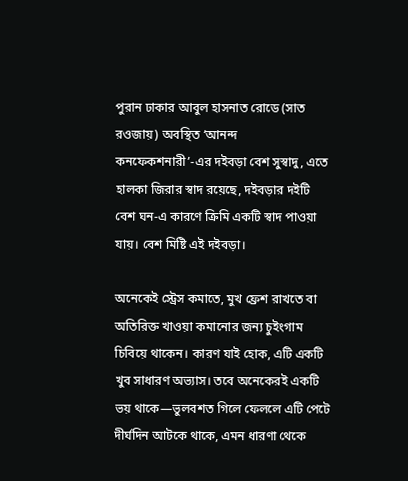পুরান ঢাকার আবুল হাসনাত রোডে (সাত রওজায়) অবস্থিত ‘আনন্দ কনফেকশনারী’-এর দইবড়া বেশ সুস্বাদু, এতে হালকা জিরার স্বাদ রয়েছে, দইবড়ার দইটি বেশ ঘন-এ কারণে ক্রিমি একটি স্বাদ পাওয়া যায়। বেশ মিষ্টি এই দইবড়া।

অনেকেই স্ট্রেস কমাতে, মুখ ফ্রেশ রাখতে বা অতিরিক্ত খাওয়া কমানোর জন্য চুইংগাম চিবিয়ে থাকেন। কারণ যাই হোক, এটি একটি খুব সাধারণ অভ্যাস। তবে অনেকেরই একটি ভয় থাকে—ভুলবশত গিলে ফেললে এটি পেটে দীর্ঘদিন আটকে থাকে, এমন ধারণা থেকে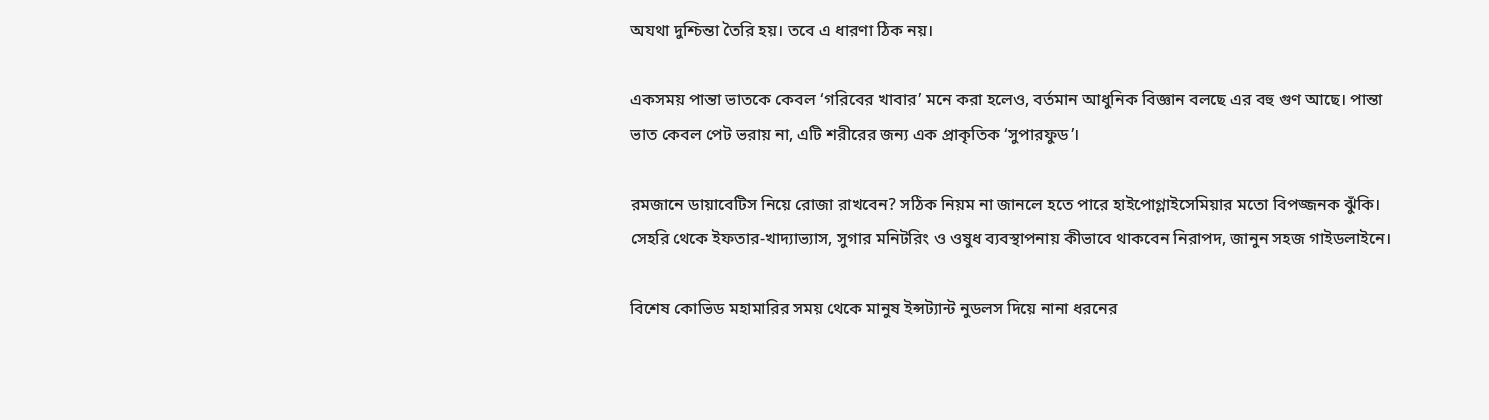অযথা দুশ্চিন্তা তৈরি হয়। তবে এ ধারণা ঠিক নয়।

একসময় পান্তা ভাতকে কেবল ‘গরিবের খাবার’ মনে করা হলেও, বর্তমান আধুনিক বিজ্ঞান বলছে এর বহু গুণ আছে। পান্তা ভাত কেবল পেট ভরায় না, এটি শরীরের জন্য এক প্রাকৃতিক ‘সুপারফুড’।

রমজানে ডায়াবেটিস নিয়ে রোজা রাখবেন? সঠিক নিয়ম না জানলে হতে পারে হাইপোগ্লাইসেমিয়ার মতো বিপজ্জনক ঝুঁকি। সেহরি থেকে ইফতার-খাদ্যাভ্যাস, সুগার মনিটরিং ও ওষুধ ব্যবস্থাপনায় কীভাবে থাকবেন নিরাপদ, জানুন সহজ গাইডলাইনে।

বিশেষ কোভিড মহামারির সময় থেকে মানুষ ইন্সট্যান্ট নুডলস দিয়ে নানা ধরনের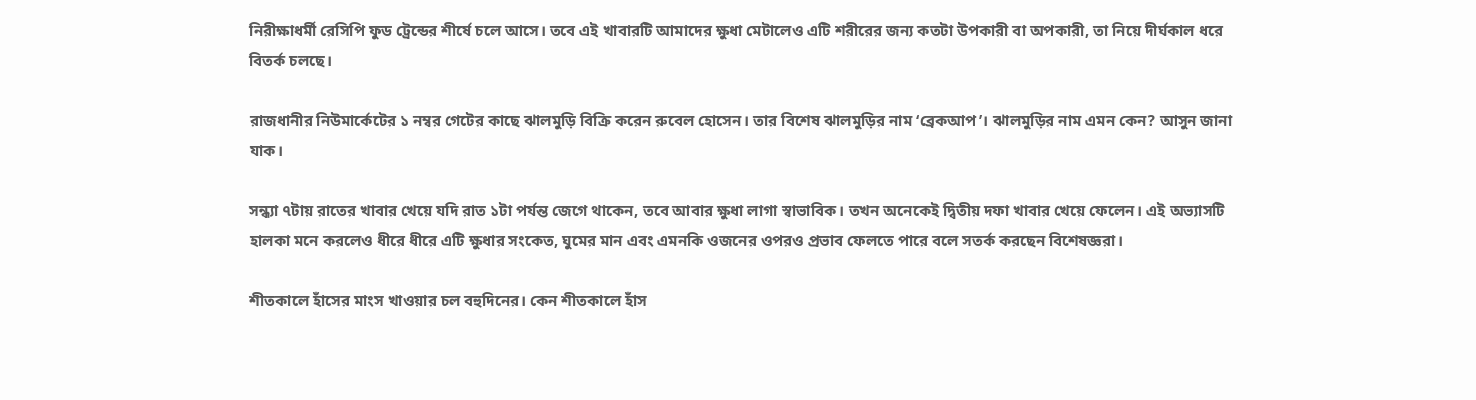নিরীক্ষাধর্মী রেসিপি ফুড ট্রেন্ডের শীর্ষে চলে আসে। তবে এই খাবারটি আমাদের ক্ষুধা মেটালেও এটি শরীরের জন্য কতটা উপকারী বা অপকারী, তা নিয়ে দীর্ঘকাল ধরে বিতর্ক চলছে।

রাজধানীর নিউমার্কেটের ১ নম্বর গেটের কাছে ঝালমুড়ি বিক্রি করেন রুবেল হোসেন। তার বিশেষ ঝালমুড়ির নাম ‘ব্রেকআপ’। ঝালমুড়ির নাম এমন কেন? আসুন জানা যাক।

সন্ধ্যা ৭টায় রাতের খাবার খেয়ে যদি রাত ১টা পর্যন্ত জেগে থাকেন, তবে আবার ক্ষুধা লাগা স্বাভাবিক। তখন অনেকেই দ্বিতীয় দফা খাবার খেয়ে ফেলেন। এই অভ্যাসটি হালকা মনে করলেও ধীরে ধীরে এটি ক্ষুধার সংকেত, ঘুমের মান এবং এমনকি ওজনের ওপরও প্রভাব ফেলতে পারে বলে সতর্ক করছেন বিশেষজ্ঞরা।

শীতকালে হাঁসের মাংস খাওয়ার চল বহুদিনের। কেন শীতকালে হাঁস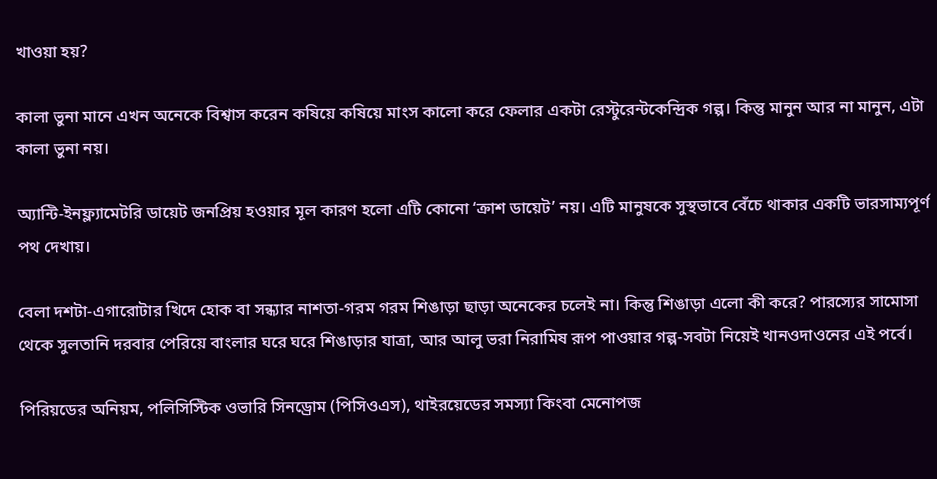খাওয়া হয়?

কালা ভুনা মানে এখন অনেকে বিশ্বাস করেন কষিয়ে কষিয়ে মাংস কালো করে ফেলার একটা রেস্টুরেন্টকেন্দ্রিক গল্প। কিন্তু মানুন আর না মানুন, এটা কালা ভুনা নয়।

অ্যান্টি-ইনফ্ল্যামেটরি ডায়েট জনপ্রিয় হওয়ার মূল কারণ হলো এটি কোনো ‘ক্রাশ ডায়েট’ নয়। এটি মানুষকে সুস্থভাবে বেঁচে থাকার একটি ভারসাম্যপূর্ণ পথ দেখায়।

বেলা দশটা-এগারোটার খিদে হোক বা সন্ধ্যার নাশতা-গরম গরম শিঙাড়া ছাড়া অনেকের চলেই না। কিন্তু শিঙাড়া এলো কী করে? পারস্যের সামোসা থেকে সুলতানি দরবার পেরিয়ে বাংলার ঘরে ঘরে শিঙাড়ার যাত্রা, আর আলু ভরা নিরামিষ রূপ পাওয়ার গল্প-সবটা নিয়েই খানওদাওনের এই পর্বে।

পিরিয়ডের অনিয়ম, পলিসিস্টিক ওভারি সিনড্রোম (পিসিওএস), থাইরয়েডের সমস্যা কিংবা মেনোপজ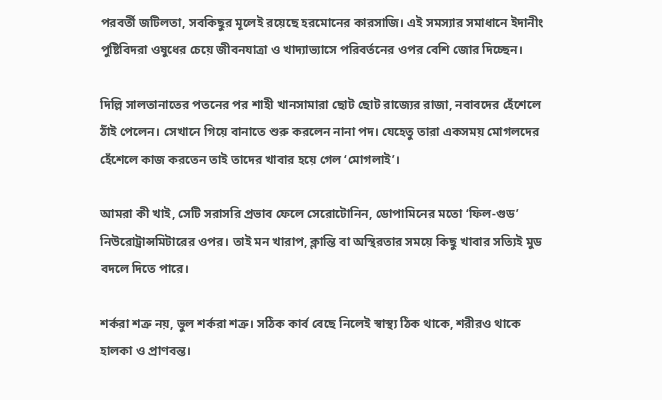পরবর্তী জটিলতা, সবকিছুর মূলেই রয়েছে হরমোনের কারসাজি। এই সমস্যার সমাধানে ইদানীং পুষ্টিবিদরা ওষুধের চেয়ে জীবনযাত্রা ও খাদ্যাভ্যাসে পরিবর্তনের ওপর বেশি জোর দিচ্ছেন।

দিল্লি সালতানাতের পতনের পর শাহী খানসামারা ছোট ছোট রাজ্যের রাজা, নবাবদের হেঁশেলে ঠাঁই পেলেন। সেখানে গিয়ে বানাতে শুরু করলেন নানা পদ। যেহেতু তারা একসময় মোগলদের হেঁশেলে কাজ করতেন তাই তাদের খাবার হয়ে গেল ‘মোগলাই’।

আমরা কী খাই, সেটি সরাসরি প্রভাব ফেলে সেরোটোনিন, ডোপামিনের মতো ‘ফিল-গুড’ নিউরোট্রান্সমিটারের ওপর। তাই মন খারাপ, ক্লান্তি বা অস্থিরতার সময়ে কিছু খাবার সত্যিই মুড বদলে দিতে পারে।

শর্করা শত্রু নয়, ভুল শর্করা শত্রু। সঠিক কার্ব বেছে নিলেই স্বাস্থ্য ঠিক থাকে, শরীরও থাকে হালকা ও প্রাণবন্ত।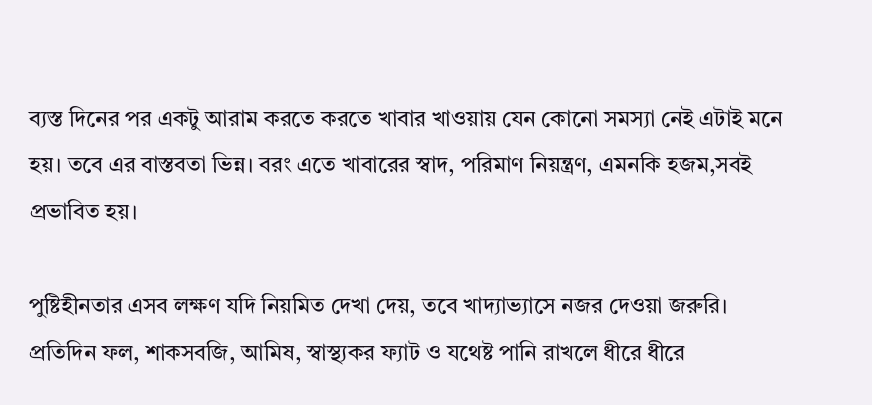ব্যস্ত দিনের পর একটু আরাম করতে করতে খাবার খাওয়ায় যেন কোনো সমস্যা নেই এটাই মনে হয়। তবে এর বাস্তবতা ভিন্ন। বরং এতে খাবারের স্বাদ, পরিমাণ নিয়ন্ত্রণ, এমনকি হজম,সবই প্রভাবিত হয়।

পুষ্টিহীনতার এসব লক্ষণ যদি নিয়মিত দেখা দেয়, তবে খাদ্যাভ্যাসে নজর দেওয়া জরুরি। প্রতিদিন ফল, শাকসবজি, আমিষ, স্বাস্থ্যকর ফ্যাট ও যথেষ্ট পানি রাখলে ধীরে ধীরে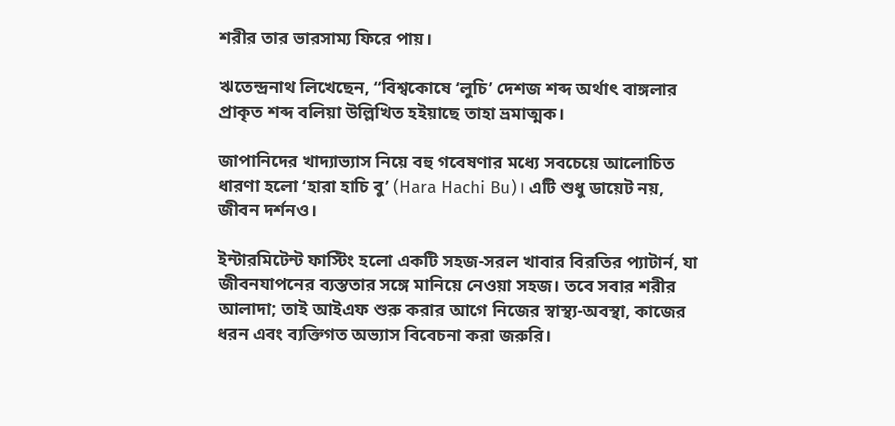শরীর তার ভারসাম্য ফিরে পায়।

ঋতেন্দ্রনাথ লিখেছেন, “বিশ্বকোষে ‘লুচি’ দেশজ শব্দ অর্থাৎ বাঙ্গলার প্রাকৃত শব্দ বলিয়া উল্লিখিত হইয়াছে তাহা ভ্রমাত্মক।

জাপানিদের খাদ্যাভ্যাস নিয়ে বহু গবেষণার মধ্যে সবচেয়ে আলোচিত ধারণা হলো ‘হারা হাচি বু’ (Hara Hachi Bu)। এটি শুধু ডায়েট নয়, জীবন দর্শনও।

ইন্টারমিটেন্ট ফাস্টিং হলো একটি সহজ-সরল খাবার বিরতির প্যাটার্ন, যা জীবনযাপনের ব্যস্ততার সঙ্গে মানিয়ে নেওয়া সহজ। তবে সবার শরীর আলাদা; তাই আইএফ শুরু করার আগে নিজের স্বাস্থ্য-অবস্থা, কাজের ধরন এবং ব্যক্তিগত অভ্যাস বিবেচনা করা জরুরি।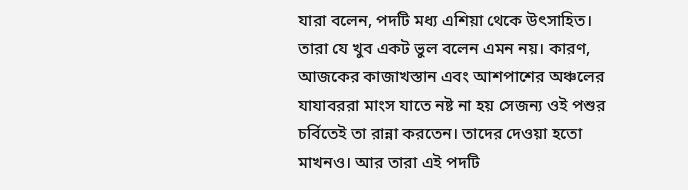যারা বলেন, পদটি মধ্য এশিয়া থেকে উৎসাহিত। তারা যে খুব একট ভুল বলেন এমন নয়। কারণ, আজকের কাজাখস্তান এবং আশপাশের অঞ্চলের যাযাবররা মাংস যাতে নষ্ট না হয় সেজন্য ওই পশুর চর্বিতেই তা রান্না করতেন। তাদের দেওয়া হতো মাখনও। আর তারা এই পদটি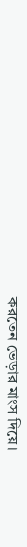করতেন ভেড়ার মাংস দিয়ে।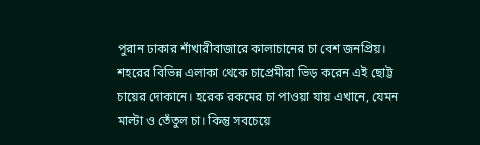পুরান ঢাকার শাঁখারীবাজারে কালাচানের চা বেশ জনপ্রিয়। শহরের বিভিন্ন এলাকা থেকে চাপ্রেমীরা ভিড় করেন এই ছোট্ট চায়ের দোকানে। হরেক রকমের চা পাওয়া যায় এখানে, যেমন মাল্টা ও তেঁতুল চা। কিন্তু সবচেয়ে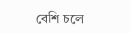বেশি চলে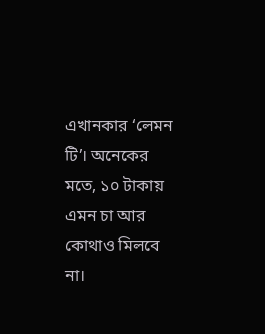এখানকার ‘লেমন টি’। অনেকের মতে, ১০ টাকায় এমন চা আর কোথাও মিলবে না।